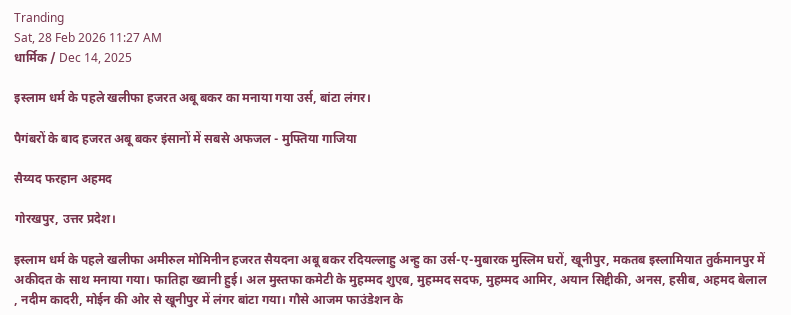Tranding
Sat, 28 Feb 2026 11:27 AM
धार्मिक / Dec 14, 2025

इस्लाम धर्म के पहले खलीफा हजरत अबू बकर का मनाया गया उर्स, बांटा लंगर।

पैगंबरों के बाद हजरत अबू बकर इंसानों में सबसे अफजल - मुफ्तिया गाजिया

सैय्यद फरहान अहमद

गोरखपुर, उत्तर प्रदेश।

इस्लाम धर्म के पहले खलीफा अमीरुल मोमिनीन हजरत सैयदना अबू बकर रदियल्लाहु अन्हु का उर्स-ए-मुबारक मुस्लिम घरों, खूनीपुर, मकतब इस्लामियात तुर्कमानपुर में अकीदत के साथ मनाया गया। फातिहा ख्वानी हुई। अल मुस्तफा कमेटी के मुहम्मद शुएब, मुहम्मद सदफ, मुहम्मद आमिर, अयान सिद्दीकी, अनस, हसीब, अहमद बेलाल , नदीम कादरी, मोईन की ओर से खूनीपुर में लंगर बांटा गया। गौसे आजम फाउंडेशन के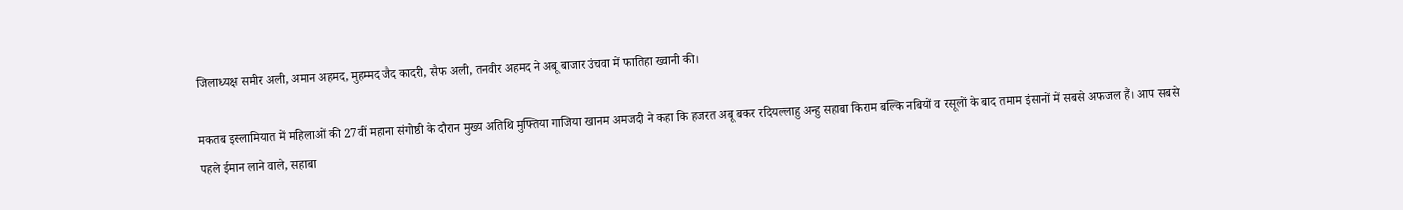जिलाध्यक्ष समीर अली, अमान अहमद, मुहम्मद जैद कादरी, सैफ अली, तनवीर अहमद ने अबू बाजार उंचवा में फातिहा ख्वानी की।

मकतब इस्लामियात में महिलाओं की 27वीं महाना संगोष्ठी के दौरान मुख्य अतिथि मुफ्तिया गाजिया खानम अमजदी ने कहा कि हजरत अबू बकर रदियल्लाहु अन्हु सहाबा किराम बल्कि नबियों व रसूलों के बाद तमाम इंसानों में सबसे अफजल हैं। आप सबसे पहले ईमान लाने वाले, सहाबा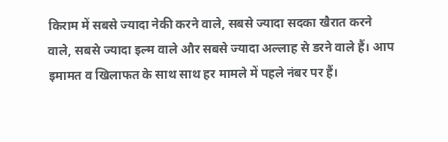किराम में सबसे ज्यादा नेकी करने वाले, सबसे ज्यादा सदका खैरात करने वाले, सबसे ज्यादा इल्म वाले और सबसे ज्यादा अल्लाह से डरने वाले हैं। आप इमामत व खिलाफत के साथ साथ हर मामले में पहले नंबर पर हैं।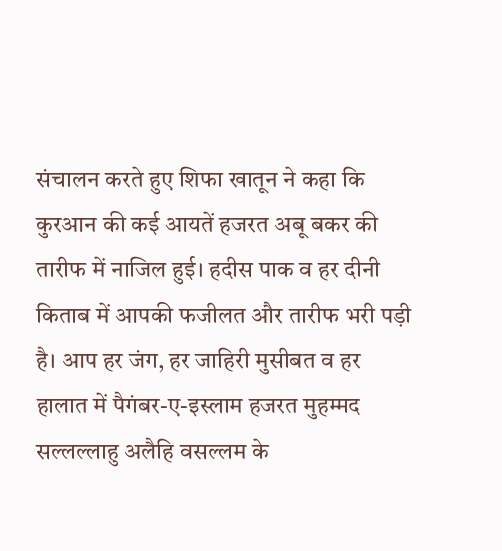संचालन करते हुए शिफा खातून ने कहा कि कुरआन की कई आयतें हजरत अबू बकर की तारीफ में नाजिल हुई। हदीस पाक व हर दीनी किताब में आपकी फजीलत और तारीफ भरी पड़ी है। आप हर जंग, हर जाहिरी मुसीबत व हर हालात में पैगंबर-ए-इस्लाम हजरत मुहम्मद सल्लल्लाहु अलैहि वसल्लम के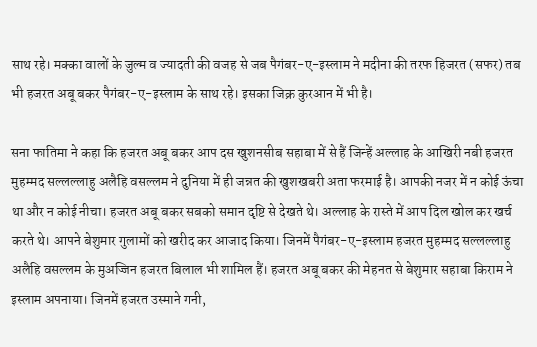साथ रहे। मक्का वालों के जुल्म व ज्यादती की वजह से जब पैगंबर-ए-इस्लाम ने मदीना की तरफ हिजरत (सफर) तब भी हजरत अबू बकर पैगंबर-ए-इस्लाम के साथ रहे। इसका जिक्र कुरआन में भी है।

सना फातिमा ने कहा कि हजरत अबू बकर आप दस खुशनसीब सहाबा में से हैं जिन्हें अल्लाह के आखिरी नबी हजरत मुहम्मद सल्लल्लाहु अलैहि वसल्लम ने दुनिया में ही जन्नत की खुशखबरी अता फरमाई है। आपकी नजर में न कोई ऊंचा था और न कोई नीचा। हजरत अबू बकर सबको समान दृष्टि से देखते थे। अल्लाह के रास्ते में आप दिल खोल कर खर्च करते थे। आपने बेशुमार गुलामों को खरीद कर आजाद किया। जिनमें पैगंबर-ए-इस्लाम हजरत मुहम्मद सल्लल्लाहु अलैहि वसल्लम के मुअज्जिन हजरत बिलाल भी शामिल हैं। हजरत अबू बकर की मेहनत से बेशुमार सहाबा किराम ने इस्लाम अपनाया। जिनमें हजरत उस्माने गनी,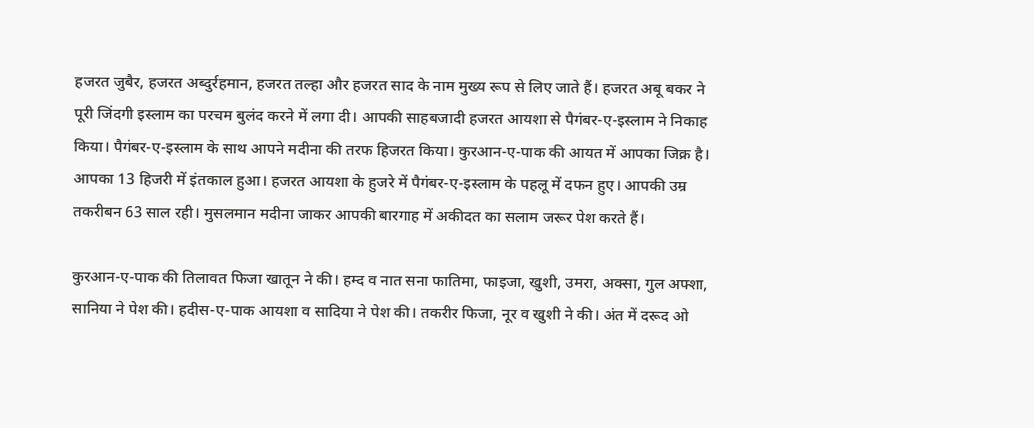हजरत जुबैर, हजरत अब्दुर्रहमान, हजरत तल्हा और हजरत साद के नाम मुख्य रूप से लिए जाते हैं। हजरत अबू बकर ने पूरी जिंदगी इस्लाम का परचम बुलंद करने में लगा दी। आपकी साहबजादी हजरत आयशा से पैगंबर-ए-इस्लाम ने निकाह किया। पैगंबर-ए-इस्लाम के साथ आपने मदीना की तरफ हिजरत किया। कुरआन-ए-पाक की आयत में आपका जिक्र है। आपका 13 हिजरी में इंतकाल हुआ। हजरत आयशा के हुजरे में पैगंबर-ए-इस्लाम के पहलू में दफन हुए। आपकी उम्र तकरीबन 63 साल रही। मुसलमान मदीना जाकर आपकी बारगाह में अकीदत का सलाम जरूर पेश करते हैं।

कुरआन-ए-पाक की तिलावत फिजा खातून ने की। हम्द व नात सना फातिमा, फाइजा, खुशी, उमरा, अक्सा, गुल अफ्शा, सानिया ने पेश की। हदीस-ए-पाक आयशा व सादिया ने पेश की।‌ तकरीर फिजा, नूर व खुशी ने की। अंत में दरूद ओ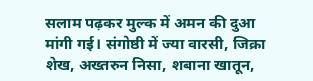सलाम पढ़कर मुल्क में अमन की दुआ मांगी गई। संगोष्ठी में ज्या वारसी, जिक्रा शेख, अख्तरुन निसा, शबाना खातून,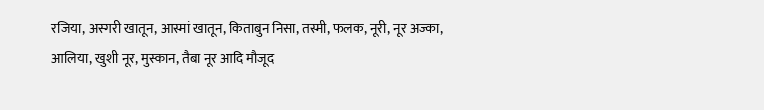रजिया, अस्गरी खातून, आस्मां खातून, किताबुन निसा, तस्मी, फलक, नूरी, नूर अज्का, आलिया, खुशी नूर, मुस्कान, तैबा नूर आदि मौजूद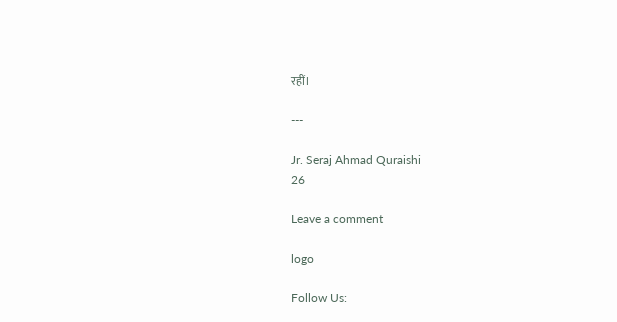रहीं।

---

Jr. Seraj Ahmad Quraishi
26

Leave a comment

logo

Follow Us: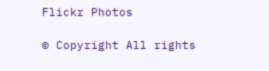Flickr Photos

© Copyright All rights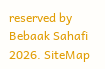reserved by Bebaak Sahafi 2026. SiteMap